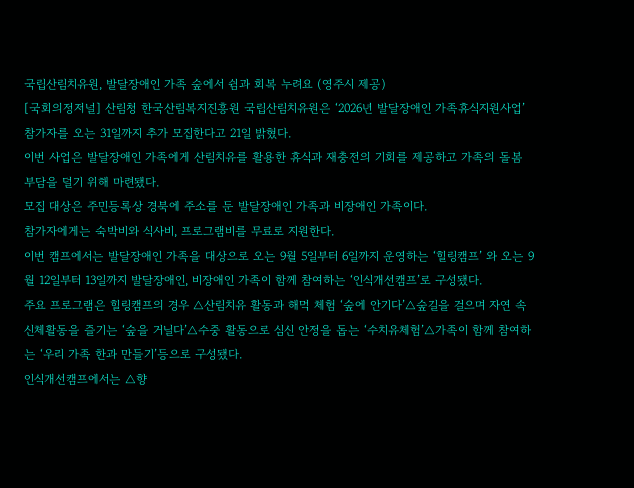국립산림치유원, 발달장애인 가족 숲에서 쉼과 회복 누려요 (영주시 제공)
[국회의정저널] 산림청 한국산림복지진흥원 국립산림치유원은 ‘2026년 발달장애인 가족휴식지원사업’ 참가자를 오는 31일까지 추가 모집한다고 21일 밝혔다.
이번 사업은 발달장애인 가족에게 산림치유를 활용한 휴식과 재충전의 기회를 제공하고 가족의 돌봄 부담을 덜기 위해 마련됐다.
모집 대상은 주민등록상 경북에 주소를 둔 발달장애인 가족과 비장애인 가족이다.
참가자에게는 숙박비와 식사비, 프로그램비를 무료로 지원한다.
이번 캠프에서는 발달장애인 가족을 대상으로 오는 9월 5일부터 6일까지 운영하는 ‘힐링캠프’ 와 오는 9월 12일부터 13일까지 발달장애인, 비장애인 가족이 함께 참여하는 ‘인식개선캠프’로 구성됐다.
주요 프로그램은 힐링캠프의 경우 △산림치유 활동과 해먹 체험 ‘숲에 안기다’△숲길을 걸으며 자연 속 신체활동을 즐기는 ‘숲을 거닐다’△수중 활동으로 심신 안정을 돕는 ‘수치유체험’△가족이 함께 참여하는 ‘우리 가족 한과 만들기’등으로 구성됐다.
인식개선캠프에서는 △향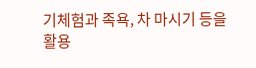기체험과 족욕, 차 마시기 등을 활용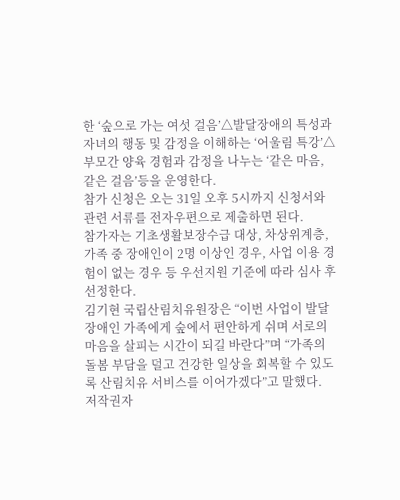한 ‘숲으로 가는 여섯 걸음’△발달장애의 특성과 자녀의 행동 및 감정을 이해하는 ‘어울림 특강’△부모간 양육 경험과 감정을 나누는 ‘같은 마음, 같은 걸음’등을 운영한다.
참가 신청은 오는 31일 오후 5시까지 신청서와 관련 서류를 전자우편으로 제출하면 된다.
참가자는 기초생활보장수급 대상, 차상위계층, 가족 중 장애인이 2명 이상인 경우, 사업 이용 경험이 없는 경우 등 우선지원 기준에 따라 심사 후 선정한다.
김기현 국립산림치유원장은 “이번 사업이 발달장애인 가족에게 숲에서 편안하게 쉬며 서로의 마음을 살피는 시간이 되길 바란다”며 “가족의 돌봄 부담을 덜고 건강한 일상을 회복할 수 있도록 산림치유 서비스를 이어가겠다”고 말했다.
저작권자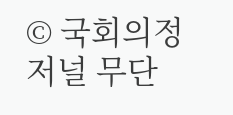© 국회의정저널 무단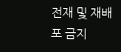전재 및 재배포 금지